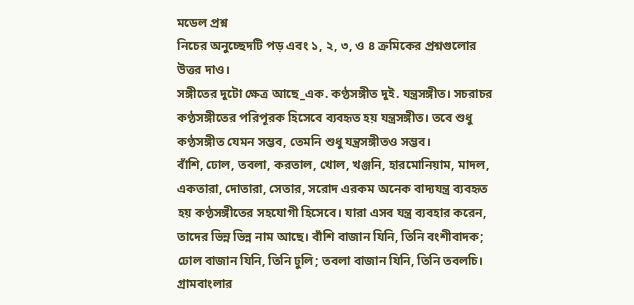মডেল প্রশ্ন
নিচের অনুচ্ছেদটি পড় এবং ১, ২, ৩, ও ৪ ক্রমিকের প্রশ্নগুলোর উত্তর দাও।
সঙ্গীতের দুটো ক্ষেত্র আছে_এক. কণ্ঠসঙ্গীত দুই. যন্ত্রসঙ্গীত। সচরাচর কণ্ঠসঙ্গীতের পরিপূরক হিসেবে ব্যবহৃত হয় যন্ত্রসঙ্গীত। তবে শুধু কণ্ঠসঙ্গীত যেমন সম্ভব, তেমনি শুধু যন্ত্রসঙ্গীতও সম্ভব।
বাঁশি, ঢোল, তবলা, করতাল, খোল, খঞ্জনি, হারমোনিয়াম, মাদল, একতারা, দোতারা, সেতার, সরোদ এরকম অনেক বাদ্যযন্ত্র ব্যবহৃত হয় কণ্ঠসঙ্গীতের সহযোগী হিসেবে। যারা এসব যন্ত্র ব্যবহার করেন, তাদের ভিন্ন ভিন্ন নাম আছে। বাঁশি বাজান যিনি, তিনি বংশীবাদক; ঢোল বাজান যিনি, তিনি ঢুলি; তবলা বাজান যিনি, তিনি তবলচি। গ্রামবাংলার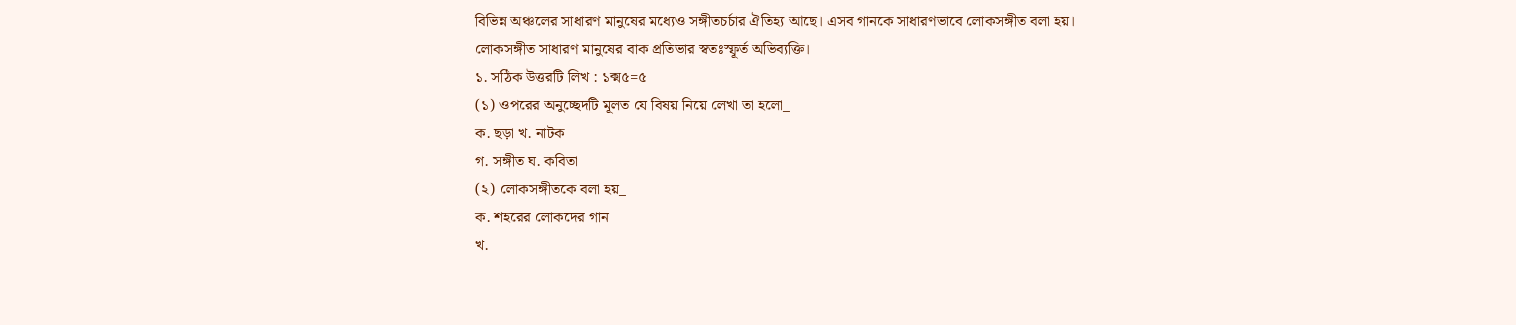বিভিন্ন অঞ্চলের সাধারণ মানুষের মধ্যেও সঙ্গীতচর্চার ঐতিহ্য আছে। এসব গানকে সাধারণভাবে লোকসঙ্গীত বলা হয়। লোকসঙ্গীত সাধারণ মানুষের বাক প্রতিভার স্বতঃস্ফূর্ত অভিব্যক্তি।
১. সঠিক উত্তরটি লিখ : ১ক্ম৫=৫
(১) ওপরের অনুচ্ছেদটি মূলত যে বিষয় নিয়ে লেখা তা হলো_
ক. ছড়া খ. নাটক
গ. সঙ্গীত ঘ. কবিতা
(২) লোকসঙ্গীতকে বলা হয়_
ক. শহরের লোকদের গান
খ.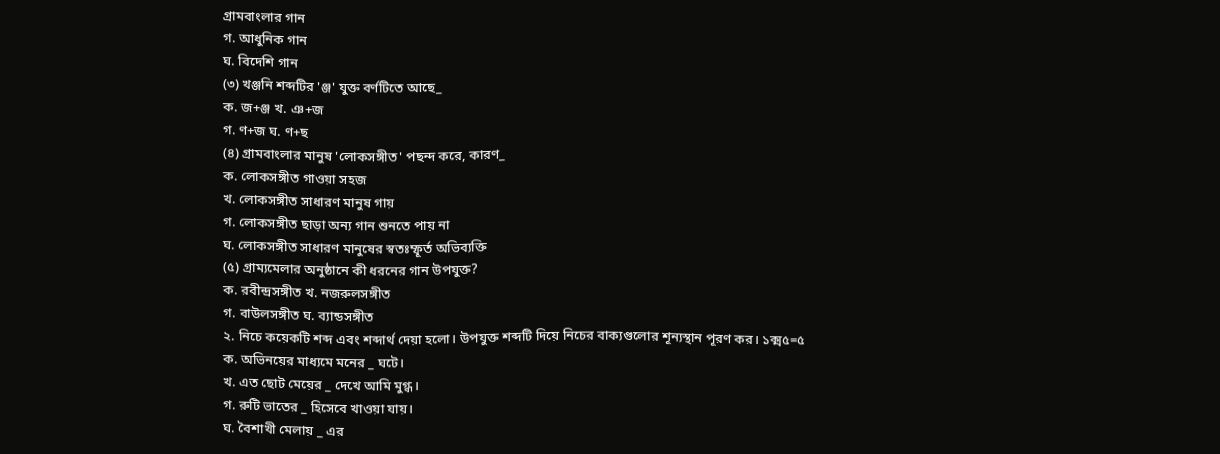গ্রামবাংলার গান
গ. আধুনিক গান
ঘ. বিদেশি গান
(৩) খঞ্জনি শব্দটির 'ঞ্জ' যুক্ত বর্ণটিতে আছে_
ক. জ+ঞ্জ খ. ঞ+জ
গ. ণ+জ ঘ. ণ+ছ
(৪) গ্রামবাংলার মানুষ 'লোকসঙ্গীত' পছন্দ করে, কারণ_
ক. লোকসঙ্গীত গাওয়া সহজ
খ. লোকসঙ্গীত সাধারণ মানুষ গায়
গ. লোকসঙ্গীত ছাড়া অন্য গান শুনতে পায় না
ঘ. লোকসঙ্গীত সাধারণ মানুষের স্বতঃম্ফূর্ত অভিব্যক্তি
(৫) গ্রাম্যমেলার অনুষ্ঠানে কী ধরনের গান উপযুক্ত?
ক. রবীন্দ্রসঙ্গীত খ. নজরুলসঙ্গীত
গ. বাউলসঙ্গীত ঘ. ব্যান্ডসঙ্গীত
২. নিচে কয়েকটি শব্দ এবং শব্দার্থ দেয়া হলো। উপযুক্ত শব্দটি দিয়ে নিচের বাক্যগুলোর শূন্যস্থান পূরণ কর। ১ক্ম৫=৫
ক. অভিনয়ের মাধ্যমে মনের _ ঘটে।
খ. এত ছোট মেয়ের _ দেখে আমি মুগ্ধ।
গ. রুটি ভাতের _ হিসেবে খাওয়া যায়।
ঘ. বৈশাখী মেলায় _ এর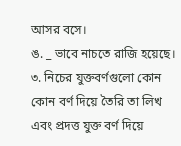আসর বসে।
ঙ. _ ভাবে নাচতে রাজি হয়েছে।
৩. নিচের যুক্তবর্ণগুলো কোন কোন বর্ণ দিয়ে তৈরি তা লিখ এবং প্রদত্ত যুক্ত বর্ণ দিয়ে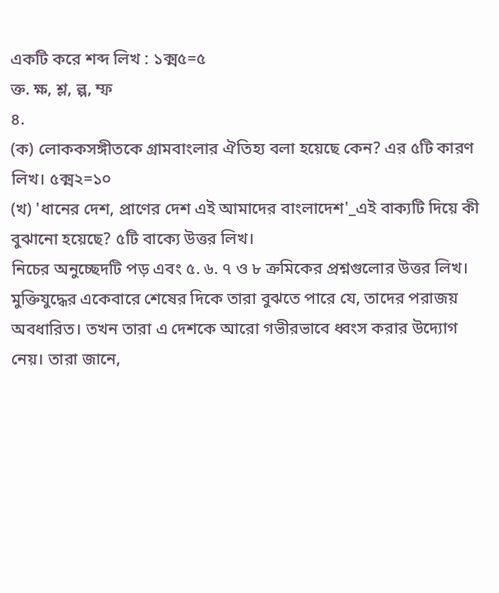একটি করে শব্দ লিখ : ১ক্ম৫=৫
ক্ত. ক্ষ, শ্ল, ল্প, ম্ফ
৪.
(ক) লোককসঙ্গীতকে গ্রামবাংলার ঐতিহ্য বলা হয়েছে কেন? এর ৫টি কারণ লিখ। ৫ক্ম২=১০
(খ) 'ধানের দেশ, প্রাণের দেশ এই আমাদের বাংলাদেশ'_এই বাক্যটি দিয়ে কী বুঝানো হয়েছে? ৫টি বাক্যে উত্তর লিখ।
নিচের অনুচ্ছেদটি পড় এবং ৫. ৬. ৭ ও ৮ ক্রমিকের প্রশ্নগুলোর উত্তর লিখ।
মুক্তিযুদ্ধের একেবারে শেষের দিকে তারা বুঝতে পারে যে, তাদের পরাজয় অবধারিত। তখন তারা এ দেশকে আরো গভীরভাবে ধ্বংস করার উদ্যোগ নেয়। তারা জানে,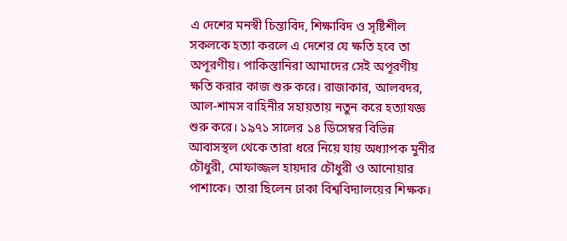এ দেশের মনস্বী চিন্তাবিদ, শিক্ষাবিদ ও সৃষ্টিশীল সকলকে হত্যা করলে এ দেশের যে ক্ষতি হবে তা অপূরণীয়। পাকিস্তানিরা আমাদের সেই অপূরণীয় ক্ষতি করার কাজ শুরু করে। রাজাকার, আলবদর, আল-শামস বাহিনীর সহায়তায় নতুন করে হত্যাযজ্ঞ শুরু করে। ১৯৭১ সালের ১৪ ডিসেম্বর বিভিন্ন আবাসস্থল থেকে তারা ধরে নিয়ে যায় অধ্যাপক মুনীর চৌধুরী, মোফাজ্জল হায়দার চৌধুরী ও আনোয়ার পাশাকে। তারা ছিলেন ঢাকা বিশ্ববিদ্যালয়ের শিক্ষক।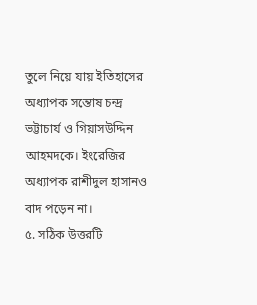তুলে নিয়ে যায় ইতিহাসের অধ্যাপক সন্তোষ চন্দ্র ভট্টাচার্য ও গিয়াসউদ্দিন আহমদকে। ইংরেজির অধ্যাপক রাশীদুল হাসানও বাদ পড়েন না।
৫. সঠিক উত্তরটি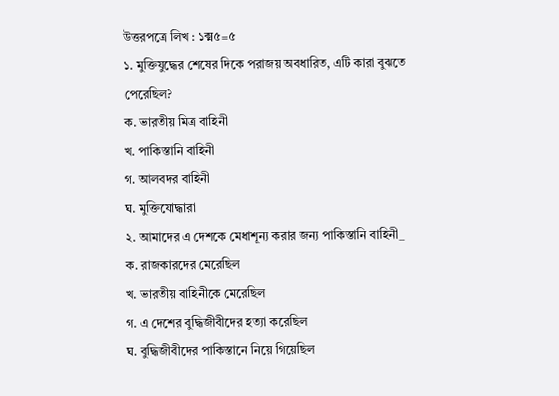উত্তরপত্রে লিখ : ১ক্ম৫=৫
১. মুক্তিযুদ্ধের শেষের দিকে পরাজয় অবধারিত, এটি কারা বুঝতে পেরেছিল?
ক. ভারতীয় মিত্র বাহিনী
খ. পাকিস্তানি বাহিনী
গ. আলবদর বাহিনী
ঘ. মুক্তিযোদ্ধারা
২. আমাদের এ দেশকে মেধাশূন্য করার জন্য পাকিস্তানি বাহিনী_
ক. রাজকারদের মেরেছিল
খ. ভারতীয় বাহিনীকে মেরেছিল
গ. এ দেশের বুদ্ধিজীবীদের হত্যা করেছিল
ঘ. বুদ্ধিজীবীদের পাকিস্তানে নিয়ে গিয়েছিল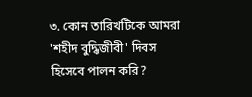৩. কোন তারিখটিকে আমরা 'শহীদ বুদ্ধিজীবী' দিবস হিসেবে পালন করি?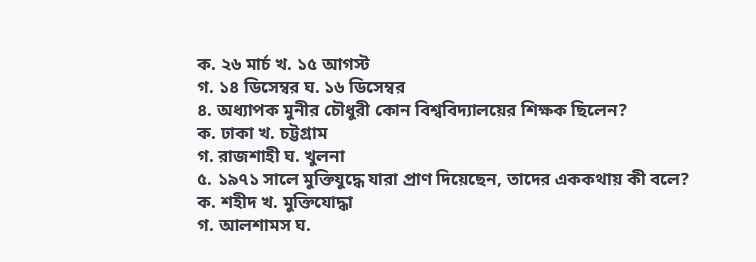ক. ২৬ মার্চ খ. ১৫ আগস্ট
গ. ১৪ ডিসেম্বর ঘ. ১৬ ডিসেম্বর
৪. অধ্যাপক মুনীর চৌধুরী কোন বিশ্ববিদ্যালয়ের শিক্ষক ছিলেন?
ক. ঢাকা খ. চট্টগ্রাম
গ. রাজশাহী ঘ. খুলনা
৫. ১৯৭১ সালে মুক্তিযুদ্ধে যারা প্রাণ দিয়েছেন, তাদের এককথায় কী বলে?
ক. শহীদ খ. মুক্তিযোদ্ধা
গ. আলশামস ঘ.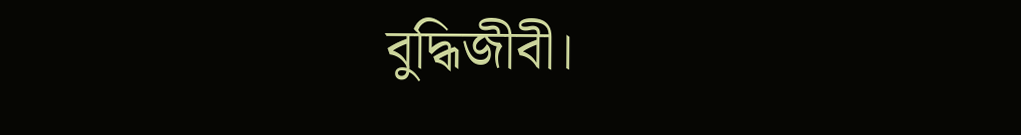বুদ্ধিজীবী।